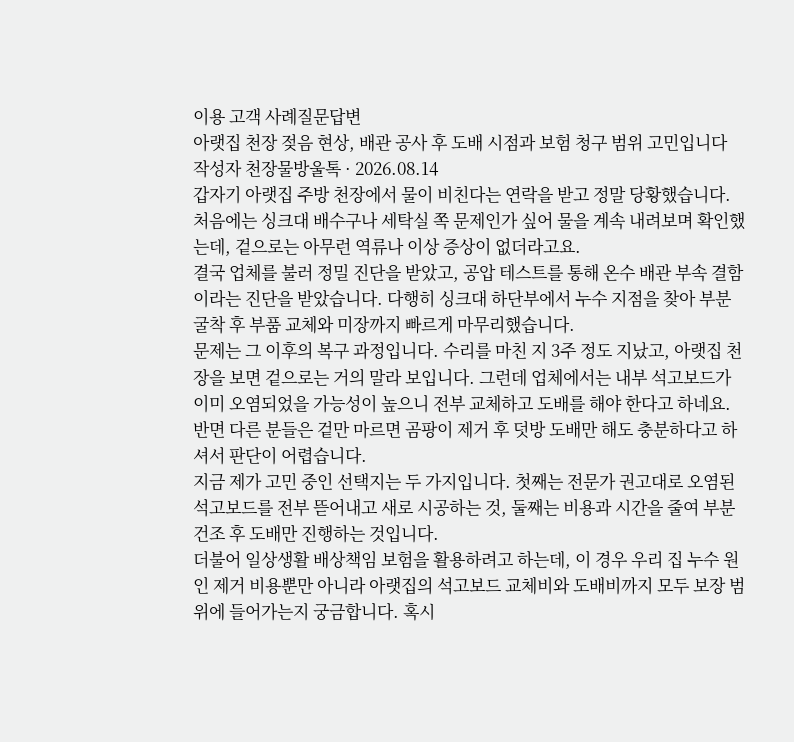이용 고객 사례질문답변
아랫집 천장 젖음 현상, 배관 공사 후 도배 시점과 보험 청구 범위 고민입니다
작성자 천장물방울톡 · 2026.08.14
갑자기 아랫집 주방 천장에서 물이 비친다는 연락을 받고 정말 당황했습니다. 처음에는 싱크대 배수구나 세탁실 쪽 문제인가 싶어 물을 계속 내려보며 확인했는데, 겉으로는 아무런 역류나 이상 증상이 없더라고요.
결국 업체를 불러 정밀 진단을 받았고, 공압 테스트를 통해 온수 배관 부속 결함이라는 진단을 받았습니다. 다행히 싱크대 하단부에서 누수 지점을 찾아 부분 굴착 후 부품 교체와 미장까지 빠르게 마무리했습니다.
문제는 그 이후의 복구 과정입니다. 수리를 마친 지 3주 정도 지났고, 아랫집 천장을 보면 겉으로는 거의 말라 보입니다. 그런데 업체에서는 내부 석고보드가 이미 오염되었을 가능성이 높으니 전부 교체하고 도배를 해야 한다고 하네요. 반면 다른 분들은 겉만 마르면 곰팡이 제거 후 덧방 도배만 해도 충분하다고 하셔서 판단이 어렵습니다.
지금 제가 고민 중인 선택지는 두 가지입니다. 첫째는 전문가 권고대로 오염된 석고보드를 전부 뜯어내고 새로 시공하는 것, 둘째는 비용과 시간을 줄여 부분 건조 후 도배만 진행하는 것입니다.
더불어 일상생활 배상책임 보험을 활용하려고 하는데, 이 경우 우리 집 누수 원인 제거 비용뿐만 아니라 아랫집의 석고보드 교체비와 도배비까지 모두 보장 범위에 들어가는지 궁금합니다. 혹시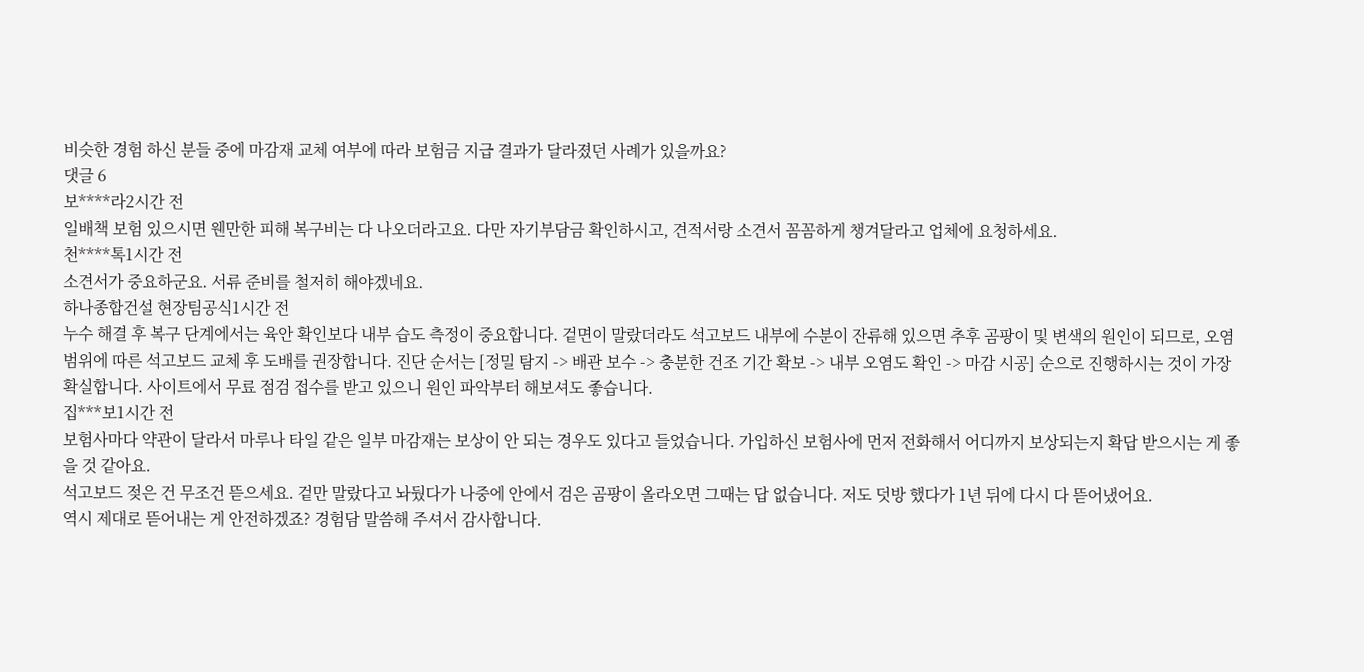비슷한 경험 하신 분들 중에 마감재 교체 여부에 따라 보험금 지급 결과가 달라졌던 사례가 있을까요?
댓글 6
보****라2시간 전
일배책 보험 있으시면 웬만한 피해 복구비는 다 나오더라고요. 다만 자기부담금 확인하시고, 견적서랑 소견서 꼼꼼하게 챙겨달라고 업체에 요청하세요.
천****톡1시간 전
소견서가 중요하군요. 서류 준비를 철저히 해야겠네요.
하나종합건설 현장팀공식1시간 전
누수 해결 후 복구 단계에서는 육안 확인보다 내부 습도 측정이 중요합니다. 겉면이 말랐더라도 석고보드 내부에 수분이 잔류해 있으면 추후 곰팡이 및 변색의 원인이 되므로, 오염 범위에 따른 석고보드 교체 후 도배를 권장합니다. 진단 순서는 [정밀 탐지 -> 배관 보수 -> 충분한 건조 기간 확보 -> 내부 오염도 확인 -> 마감 시공] 순으로 진행하시는 것이 가장 확실합니다. 사이트에서 무료 점검 접수를 받고 있으니 원인 파악부터 해보셔도 좋습니다.
집***보1시간 전
보험사마다 약관이 달라서 마루나 타일 같은 일부 마감재는 보상이 안 되는 경우도 있다고 들었습니다. 가입하신 보험사에 먼저 전화해서 어디까지 보상되는지 확답 받으시는 게 좋을 것 같아요.
석고보드 젖은 건 무조건 뜯으세요. 겉만 말랐다고 놔뒀다가 나중에 안에서 검은 곰팡이 올라오면 그때는 답 없습니다. 저도 덧방 했다가 1년 뒤에 다시 다 뜯어냈어요.
역시 제대로 뜯어내는 게 안전하겠죠? 경험담 말씀해 주셔서 감사합니다.